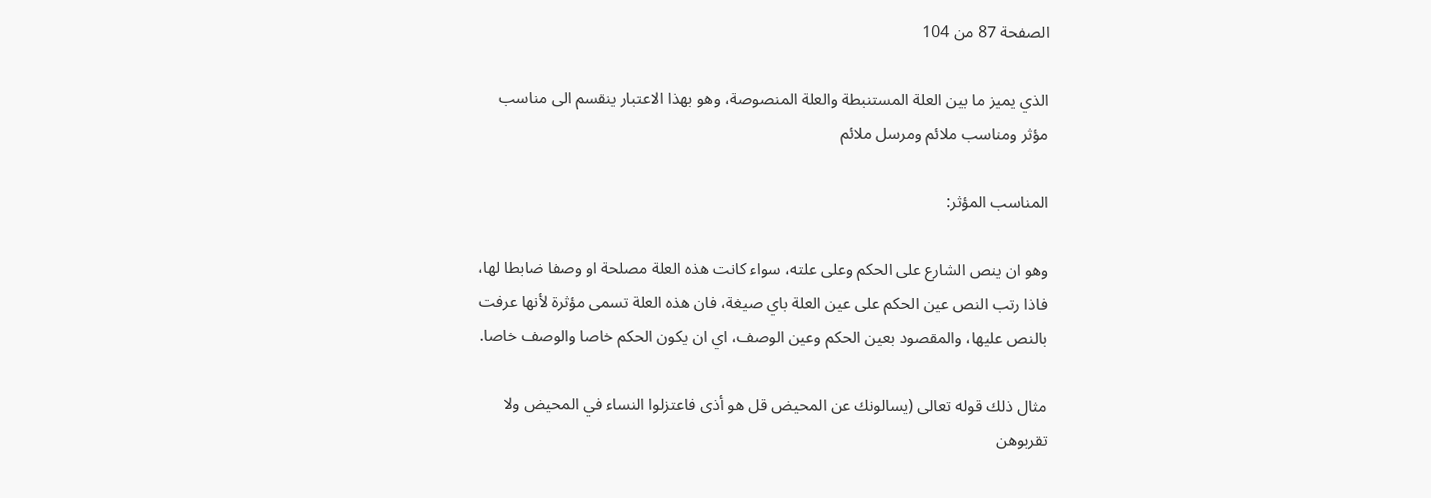الصفحة 87 من 104

الذي يميز ما بين العلة المستنبطة والعلة المنصوصة، وهو بهذا الاعتبار ينقسم الى مناسب مؤثر ومناسب ملائم ومرسل ملائم

المناسب المؤثر:

وهو ان ينص الشارع على الحكم وعلى علته، سواء كانت هذه العلة مصلحة او وصفا ضابطا لها، فاذا رتب النص عين الحكم على عين العلة باي صيغة، فان هذه العلة تسمى مؤثرة لأنها عرفت بالنص عليها، والمقصود بعين الحكم وعين الوصف، اي ان يكون الحكم خاصا والوصف خاصا.

مثال ذلك قوله تعالى (يسالونك عن المحيض قل هو أذى فاعتزلوا النساء في المحيض ولا تقربوهن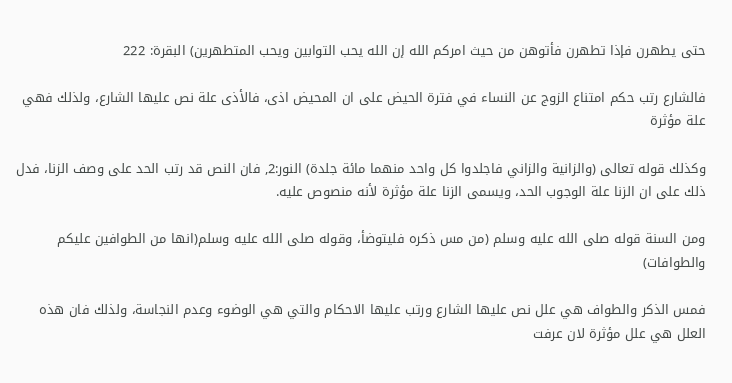حتى يطهرن فإذا تطهرن فأتوهن من حيث امركم الله إن الله يحب التوابين ويحب المتطهرين) البقرة: 222

فالشارع رتب حكم امتناع الزوج عن النساء في فترة الحيض على ان المحيض اذى، فالأذى علة نص عليها الشارع، ولذلك فهي علة مؤثرة

وكذلك قوله تعالى (والزانية والزاني فاجلدوا كل واحد منهما مائة جلدة) النور:2, فان النص قد رتب الحد على وصف الزنا، فدل ذلك على ان الزنا علة الوجوب الحد، ويسمى الزنا علة مؤثرة لأنه منصوص عليه.

ومن السنة قوله صلى الله عليه وسلم (من مس ذكره فليتوضأ، وقوله صلى الله عليه وسلم(انها من الطوافين عليكم والطوافات)

فمس الذكر والطواف هي علل نص عليها الشارع ورتب عليها الاحكام والتي هي الوضوء وعدم النجاسة، ولذلك فان هذه العلل هي علل مؤثرة لان عرفت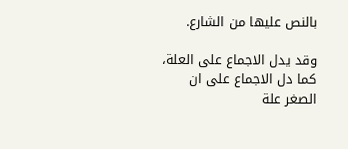بالنص عليها من الشارع.

وقد يدل الاجماع على العلة، كما دل الاجماع على ان الصغر علة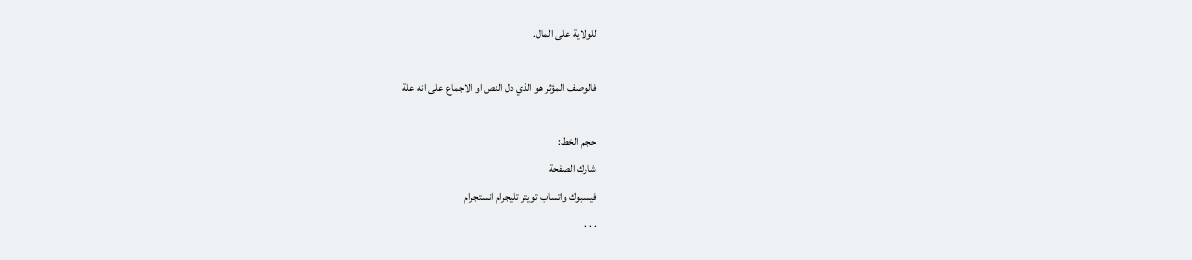للولاية على المال.

فالوصف المؤثر هو الذي دل النص او الاجماع على انه علة

حجم الخط:
شارك الصفحة
فيسبوك واتساب تويتر تليجرام انستجرام
. . .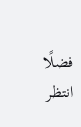فضلًا انتظر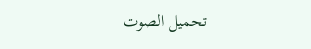تحميل الصوت